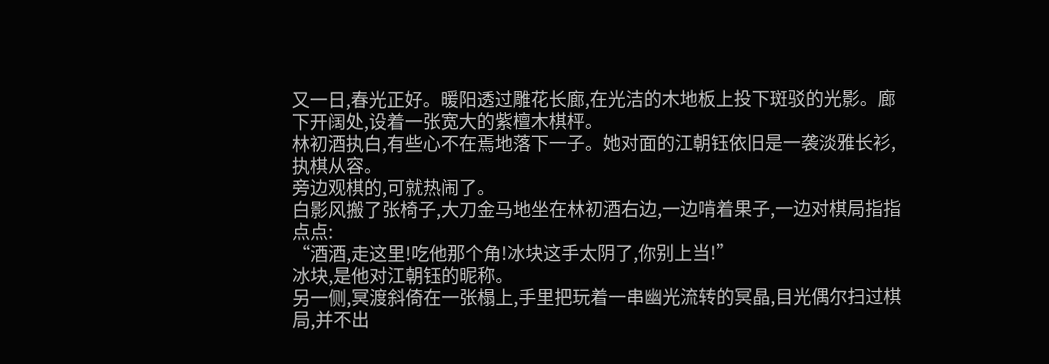又一日,春光正好。暖阳透过雕花长廊,在光洁的木地板上投下斑驳的光影。廊下开阔处,设着一张宽大的紫檀木棋枰。
林初酒执白,有些心不在焉地落下一子。她对面的江朝钰依旧是一袭淡雅长衫,执棋从容。
旁边观棋的,可就热闹了。
白影风搬了张椅子,大刀金马地坐在林初酒右边,一边啃着果子,一边对棋局指指点点:
“酒酒,走这里!吃他那个角!冰块这手太阴了,你别上当!”
冰块,是他对江朝钰的昵称。
另一侧,冥渡斜倚在一张榻上,手里把玩着一串幽光流转的冥晶,目光偶尔扫过棋局,并不出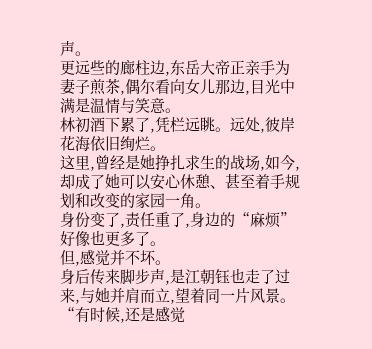声。
更远些的廊柱边,东岳大帝正亲手为妻子煎茶,偶尔看向女儿那边,目光中满是温情与笑意。
林初酒下累了,凭栏远眺。远处,彼岸花海依旧绚烂。
这里,曾经是她挣扎求生的战场,如今,却成了她可以安心休憩、甚至着手规划和改变的家园一角。
身份变了,责任重了,身边的“麻烦”好像也更多了。
但,感觉并不坏。
身后传来脚步声,是江朝钰也走了过来,与她并肩而立,望着同一片风景。
“有时候,还是感觉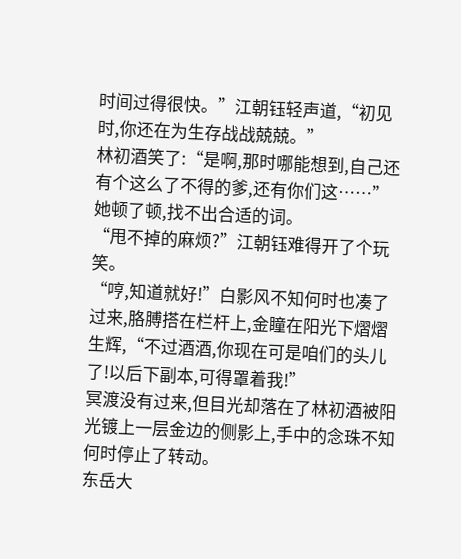时间过得很快。”江朝钰轻声道,“初见时,你还在为生存战战兢兢。”
林初酒笑了:“是啊,那时哪能想到,自己还有个这么了不得的爹,还有你们这……”
她顿了顿,找不出合适的词。
“甩不掉的麻烦?”江朝钰难得开了个玩笑。
“哼,知道就好!”白影风不知何时也凑了过来,胳膊搭在栏杆上,金瞳在阳光下熠熠生辉,“不过酒酒,你现在可是咱们的头儿了!以后下副本,可得罩着我!”
冥渡没有过来,但目光却落在了林初酒被阳光镀上一层金边的侧影上,手中的念珠不知何时停止了转动。
东岳大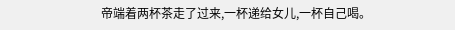帝端着两杯茶走了过来,一杯递给女儿,一杯自己喝。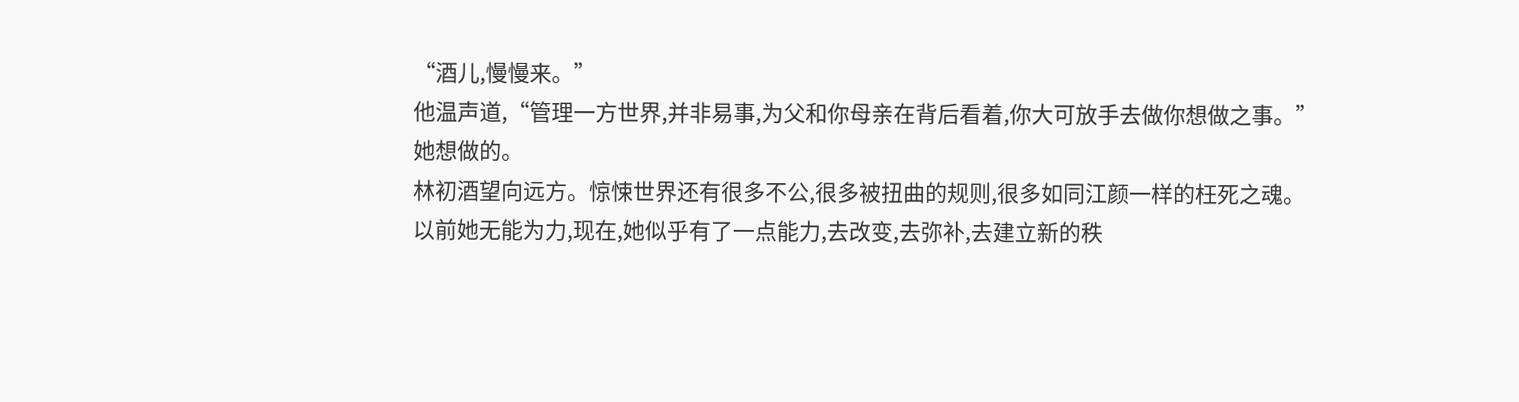“酒儿,慢慢来。”
他温声道,“管理一方世界,并非易事,为父和你母亲在背后看着,你大可放手去做你想做之事。”
她想做的。
林初酒望向远方。惊悚世界还有很多不公,很多被扭曲的规则,很多如同江颜一样的枉死之魂。
以前她无能为力,现在,她似乎有了一点能力,去改变,去弥补,去建立新的秩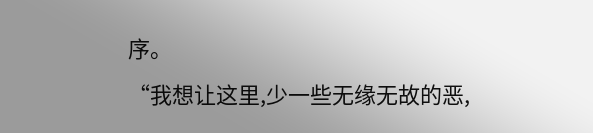序。
“我想让这里,少一些无缘无故的恶,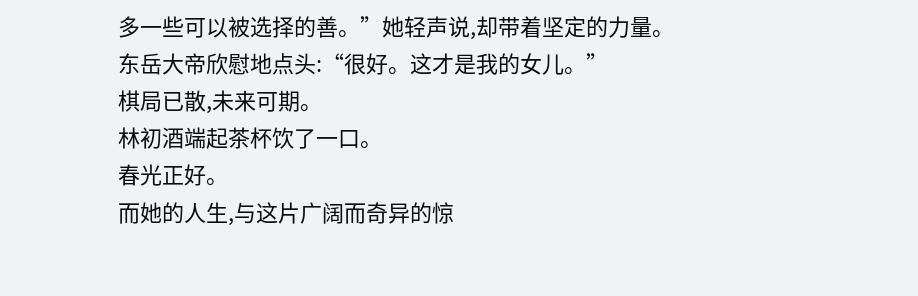多一些可以被选择的善。”她轻声说,却带着坚定的力量。
东岳大帝欣慰地点头:“很好。这才是我的女儿。”
棋局已散,未来可期。
林初酒端起茶杯饮了一口。
春光正好。
而她的人生,与这片广阔而奇异的惊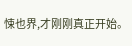悚也界,才刚刚真正开始。